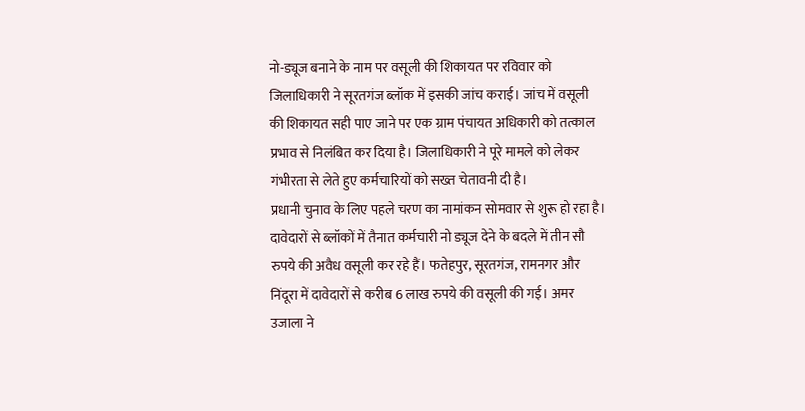नो-ड्यूज बनाने के नाम पर वसूली की शिकायत पर रविवार को जिलाधिकारी ने सूरतगंज ब्लॉक में इसकी जांच कराई। जांच में वसूली की शिकायत सही पाए जाने पर एक ग्राम पंचायत अधिकारी को तत्काल प्रभाव से निलंबित कर दिया है। जिलाधिकारी ने पूरे मामले को लेकर गंभीरता से लेते हुए कर्मचारियों को सख्त चेतावनी दी है।
प्रधानी चुनाव के लिए पहले चरण का नामांकन सोमवार से शुरू हो रहा है। दावेदारों से ब्लॉकों में तैनात कर्मचारी नो ड्यूज देने के बदले में तीन सौ रुपये की अवैध वसूली कर रहे हैं। फतेहपुर, सूरतगंज, रामनगर और निंदूरा में दावेदारों से करीब 6 लाख रुपये की वसूली की गई। अमर उजाला ने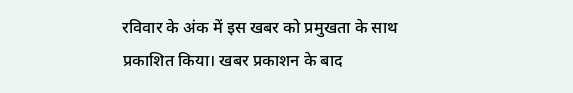रविवार के अंक में इस खबर को प्रमुखता के साथ प्रकाशित किया। खबर प्रकाशन के बाद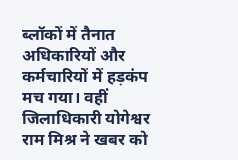ब्लॉकों में तैनात अधिकारियों और कर्मचारियों में हड़कंप मच गया। वहीं जिलाधिकारी योगेश्वर राम मिश्र ने खबर को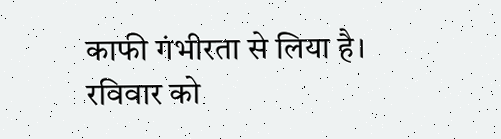काफी गंभीरता से लिया है।
रविवार को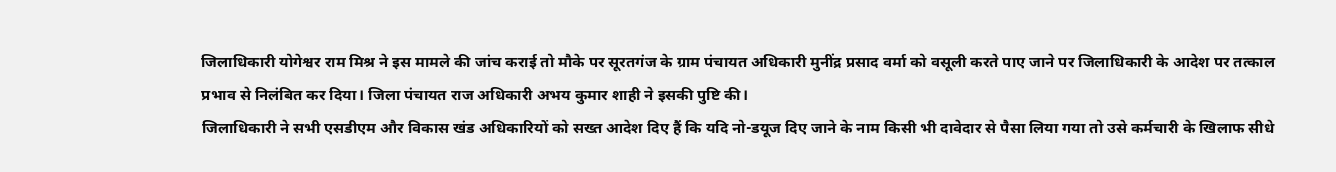जिलाधिकारी योगेश्वर राम मिश्र ने इस मामले की जांच कराई तो मौके पर सूरतगंज के ग्राम पंचायत अधिकारी मुनींद्र प्रसाद वर्मा को वसूली करते पाए जाने पर जिलाधिकारी के आदेश पर तत्काल प्रभाव से निलंबित कर दिया। जिला पंचायत राज अधिकारी अभय कुमार शाही ने इसकी पुष्टि की।
जिलाधिकारी ने सभी एसडीएम और विकास खंड अधिकारियों को सख्त आदेश दिए हैं कि यदि नो-डयूज दिए जाने के नाम किसी भी दावेदार से पैसा लिया गया तो उसे कर्मचारी के खिलाफ सीधे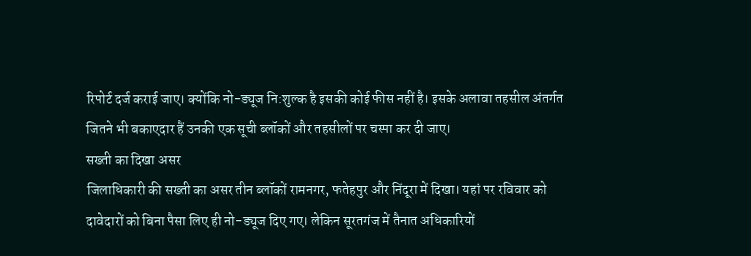रिपोर्ट दर्ज कराई जाए। क्योंकि नो-ड्यूज नि:शुल्क है इसकी कोई फीस नहीं है। इसके अलावा तहसील अंतर्गत जितने भी बकाएदार हैं उनकी एक सूची ब्लॉकों और तहसीलों पर चस्पा कर दी जाए।
सख्ती का दिखा असर
जिलाधिकारी की सख्ती का असर तीन ब्लॉकों रामनगर, फतेहपुर और निंदूरा में दिखा। यहां पर रविवार को दावेदारों को बिना पैसा लिए ही नो-ड्यूज दिए गए। लेकिन सूरतगंज में तैनात अधिकारियों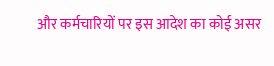और कर्मचारियों पर इस आदेश का कोई असर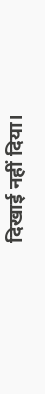दिखाई नहीं दिया।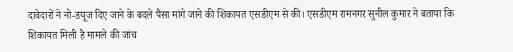दावेदारों ने नो-डयूज दिए जाने के बदले पैसा मांगे जाने की शिकायत एसडीएम से की। एसडीएम रामनगर सुनील कुमार ने बताया कि शिकायत मिली है मामले की जांच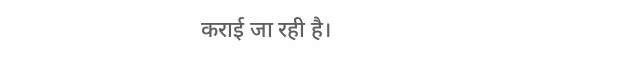कराई जा रही है।